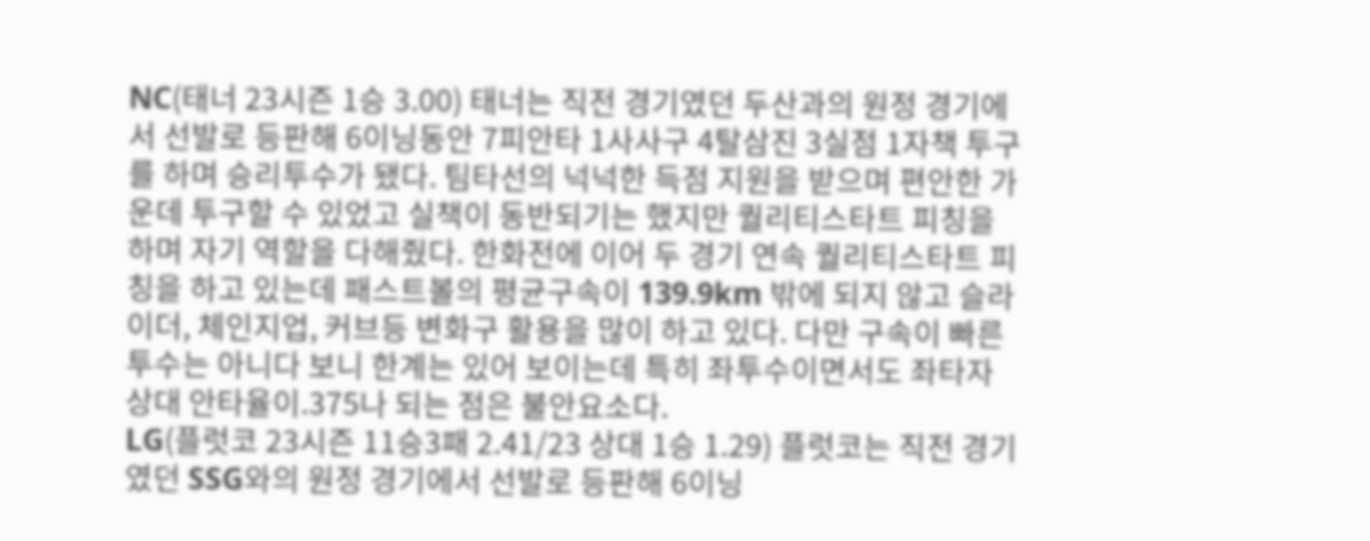NC(태너 23시즌 1승 3.00) 태너는 직전 경기였던 두산과의 원정 경기에서 선발로 등판해 6이닝동안 7피안타 1사사구 4탈삼진 3실점 1자책 투구를 하며 승리투수가 됐다. 팀타선의 넉넉한 득점 지원을 받으며 편안한 가운데 투구할 수 있었고 실책이 동반되기는 했지만 퀄리티스타트 피칭을 하며 자기 역할을 다해줬다. 한화전에 이어 두 경기 연속 퀄리티스타트 피칭을 하고 있는데 패스트볼의 평균구속이 139.9km 밖에 되지 않고 슬라이더, 체인지업, 커브등 변화구 활용을 많이 하고 있다. 다만 구속이 빠른 투수는 아니다 보니 한계는 있어 보이는데 특히 좌투수이면서도 좌타자 상대 안타율이.375나 되는 점은 불안요소다.
LG(플럿코 23시즌 11승3패 2.41/23 상대 1승 1.29) 플럿코는 직전 경기였던 SSG와의 원정 경기에서 선발로 등판해 6이닝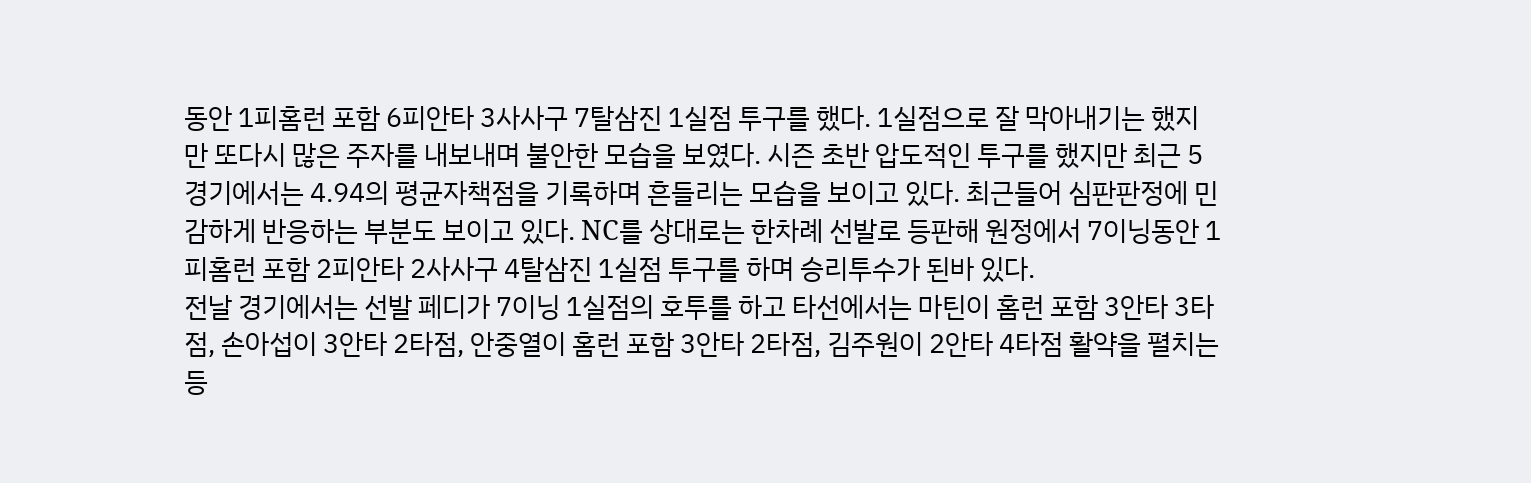동안 1피홈런 포함 6피안타 3사사구 7탈삼진 1실점 투구를 했다. 1실점으로 잘 막아내기는 했지만 또다시 많은 주자를 내보내며 불안한 모습을 보였다. 시즌 초반 압도적인 투구를 했지만 최근 5경기에서는 4.94의 평균자책점을 기록하며 흔들리는 모습을 보이고 있다. 최근들어 심판판정에 민감하게 반응하는 부분도 보이고 있다. NC를 상대로는 한차례 선발로 등판해 원정에서 7이닝동안 1피홈런 포함 2피안타 2사사구 4탈삼진 1실점 투구를 하며 승리투수가 된바 있다.
전날 경기에서는 선발 페디가 7이닝 1실점의 호투를 하고 타선에서는 마틴이 홈런 포함 3안타 3타점, 손아섭이 3안타 2타점, 안중열이 홈런 포함 3안타 2타점, 김주원이 2안타 4타점 활약을 펼치는등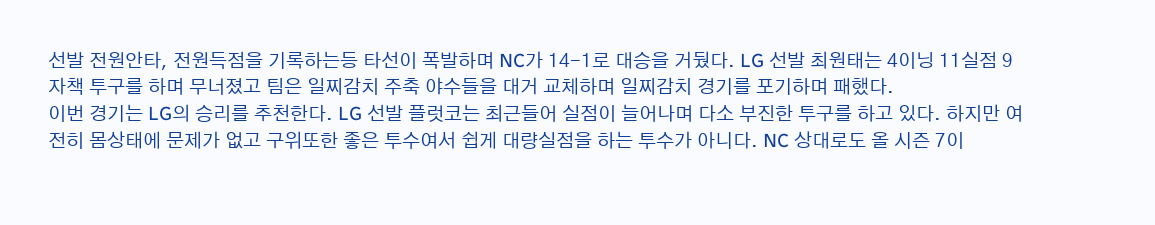선발 전원안타, 전원득점을 기록하는등 타선이 폭발하며 NC가 14-1로 대승을 거뒀다. LG 선발 최원태는 4이닝 11실점 9자책 투구를 하며 무너졌고 팀은 일찌감치 주축 야수들을 대거 교체하며 일찌감치 경기를 포기하며 패했다.
이번 경기는 LG의 승리를 추천한다. LG 선발 플럿코는 최근들어 실점이 늘어나며 다소 부진한 투구를 하고 있다. 하지만 여전히 몸상태에 문제가 없고 구위또한 좋은 투수여서 쉽게 대량실점을 하는 투수가 아니다. NC 상대로도 올 시즌 7이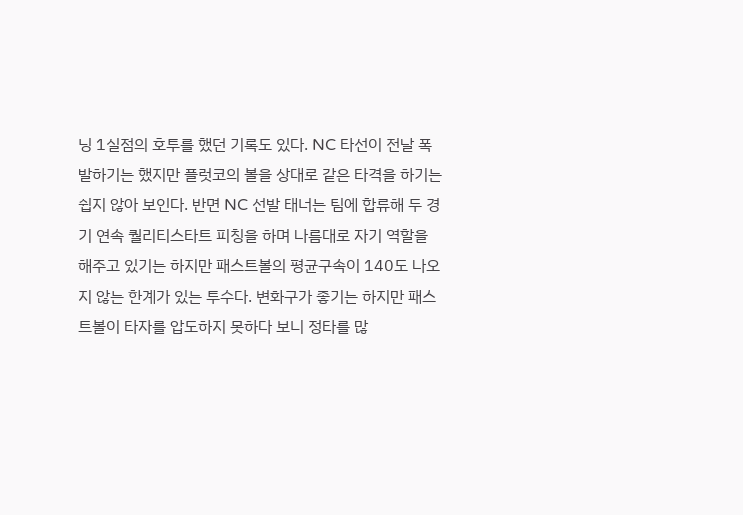닝 1실점의 호투를 했던 기록도 있다. NC 타선이 전날 폭발하기는 했지만 플럿코의 볼을 상대로 같은 타격을 하기는 쉽지 않아 보인다. 반면 NC 선발 태너는 팀에 합류해 두 경기 연속 퀄리티스타트 피칭을 하며 나름대로 자기 역할을 해주고 있기는 하지만 패스트볼의 평균구속이 140도 나오지 않는 한계가 있는 투수다. 변화구가 좋기는 하지만 패스트볼이 타자를 압도하지 못하다 보니 정타를 많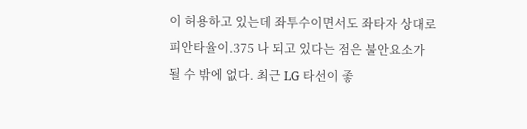이 허용하고 있는데 좌투수이면서도 좌타자 상대로 피안타율이.375 나 되고 있다는 점은 불안요소가 될 수 밖에 없다. 최근 LG 타선이 좋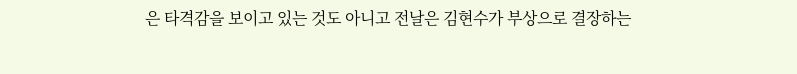은 타격감을 보이고 있는 것도 아니고 전날은 김현수가 부상으로 결장하는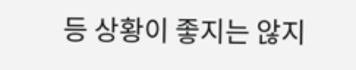등 상황이 좋지는 않지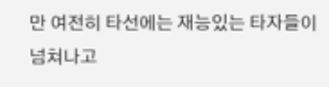만 여전히 타선에는 재능있는 타자들이 넘쳐나고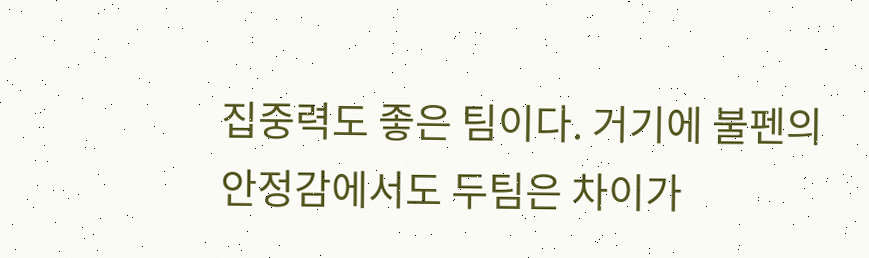집중력도 좋은 팀이다. 거기에 불펜의 안정감에서도 두팀은 차이가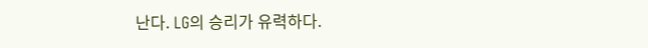난다. LG의 승리가 유력하다.